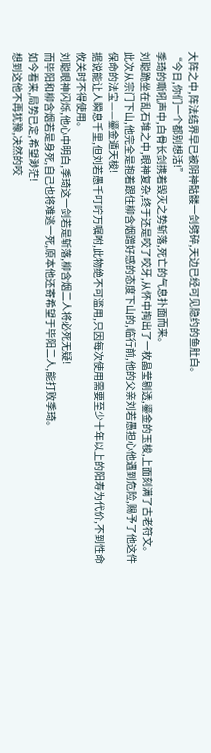大阵之中,阵法结界早已被阴神骷髅一剑劈碎,天边已经可见隐约的鱼肚白。
“今日,你们一个都别想活!”
季琦的嘶吼声中,白骨长剑携着毁灭之势斩落,死亡的气息扑面而来。
刘聪跪坐在乱石堆之中,眼神复杂,终于还是咬了咬牙,从怀中掏出了一枚晶莹剔透,鎏金的玉梭,上面刻满了古老符文。
此次从宗门下山,他完全是抱着跟住柳含烟蹭好感的态度下山的,临行前,他的父亲刘若愚担心他遇到危险,赐予了他这件保命的法宝——鎏金遁天梭!
据说能让人瞬息千里,但刘若愚千叮咛万嘱咐,此物绝不可滥用,只因每次使用需要至少十年以上的阳寿为代价,不到性命攸关时不得使用。
刘聪眼神闪烁,他心中明白,季琦这一剑若是斩落,柳含烟二人将必死无疑!
而毕阳和柳含烟若是身死,自己也将难逃一死,原本他还寄希望于毕阳二人,能打败季琦。
如今看来,局势已定,希望渺茫!
想到这他不再犹豫,决然的咬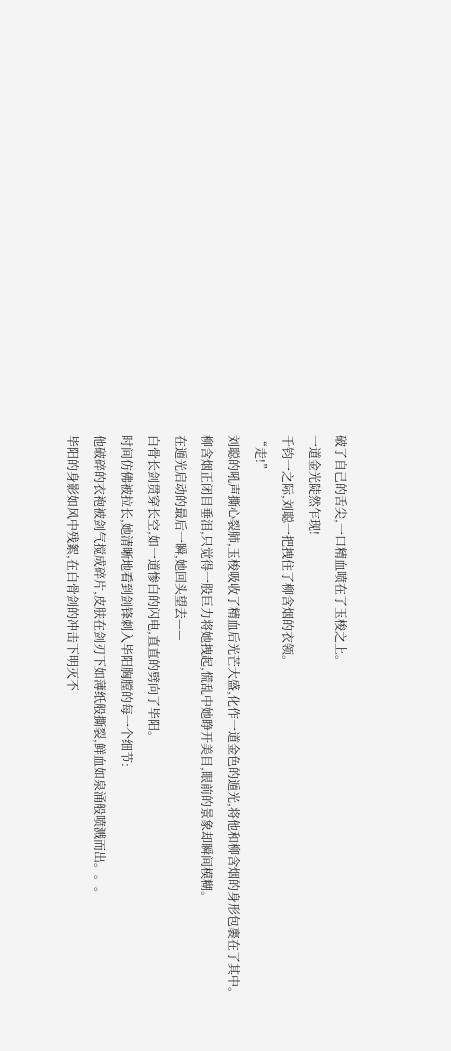破了自己的舌尖,一口精血喷在了玉梭之上。
一道金光陡然乍现!
千钧一之际,刘聪一把拽住了柳含烟的衣领。
“走!”
刘聪的吼声撕心裂肺,玉梭吸收了精血后光芒大盛,化作一道金色的遁光,将他和柳含烟的身形包裹在了其中。
柳含烟正闭目垂泪,只觉得一股巨力将她拽起,慌乱中她睁开美目,眼前的景象却瞬间模糊。
在遁光启动的最后一瞬,她回头望去——
白骨长剑贯穿长空,如一道惨白的闪电,直直的劈向了毕阳。
时间仿佛被拉长,她清晰地看到剑锋刺入毕阳胸膛的每一个细节:
他破碎的衣袍被剑气搅成碎片,皮肤在剑刃下如薄纸般撕裂,鲜血如泉涌般喷溅而出。。。
毕阳的身影如风中残絮,在白骨剑的冲击下明灭不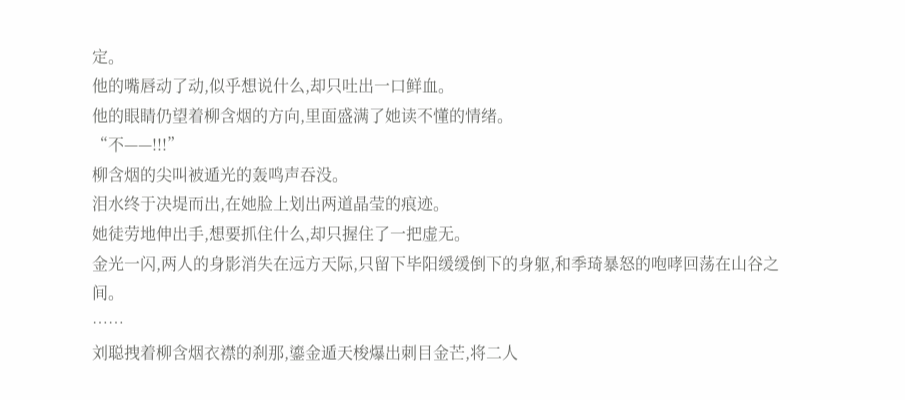定。
他的嘴唇动了动,似乎想说什么,却只吐出一口鲜血。
他的眼睛仍望着柳含烟的方向,里面盛满了她读不懂的情绪。
“不——!!!”
柳含烟的尖叫被遁光的轰鸣声吞没。
泪水终于决堤而出,在她脸上划出两道晶莹的痕迹。
她徒劳地伸出手,想要抓住什么,却只握住了一把虚无。
金光一闪,两人的身影消失在远方天际,只留下毕阳缓缓倒下的身躯,和季琦暴怒的咆哮回荡在山谷之间。
……
刘聪拽着柳含烟衣襟的刹那,鎏金遁天梭爆出刺目金芒,将二人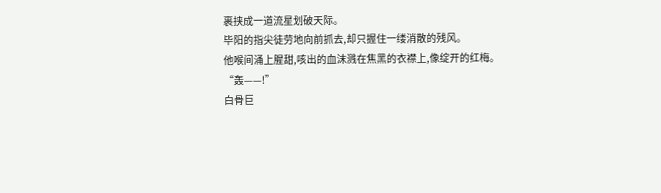裹挟成一道流星划破天际。
毕阳的指尖徒劳地向前抓去,却只握住一缕消散的残风。
他喉间涌上腥甜,咳出的血沫溅在焦黑的衣襟上,像绽开的红梅。
“轰——!”
白骨巨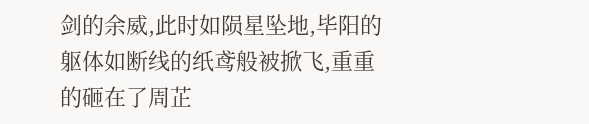剑的余威,此时如陨星坠地,毕阳的躯体如断线的纸鸢般被掀飞,重重的砸在了周芷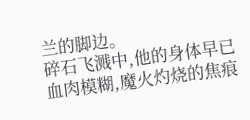兰的脚边。
碎石飞溅中,他的身体早已血肉模糊,魔火灼烧的焦痕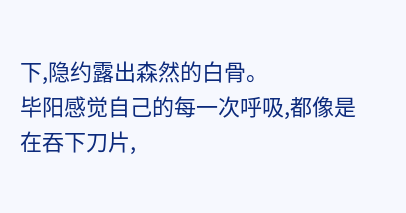下,隐约露出森然的白骨。
毕阳感觉自己的每一次呼吸,都像是在吞下刀片,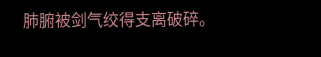肺腑被剑气绞得支离破碎。